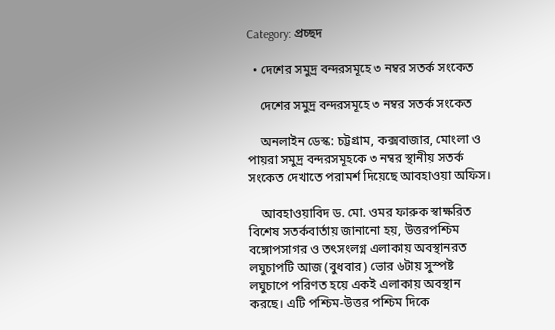Category: প্রচ্ছদ

  • দেশের সমুদ্র বন্দরসমূহে ৩ নম্বর সতর্ক সংকেত

    দেশের সমুদ্র বন্দরসমূহে ৩ নম্বর সতর্ক সংকেত

    অনলাইন ডেস্ক: চট্টগ্রাম, কক্সবাজার, মোংলা ও পায়রা সমুদ্র বন্দরসমূহকে ৩ নম্বর স্থানীয় সতর্ক সংকেত দেখাতে পরামর্শ দিয়েছে আবহাওয়া অফিস।

    আবহাওয়াবিদ ড. মো. ওমর ফারুক স্বাক্ষরিত বিশেষ সতর্কবার্তায় জানানো হয়, উত্তরপশ্চিম বঙ্গোপসাগর ও তৎসংলগ্ন এলাকায় অবস্থানরত লঘুচাপটি আজ (বুধবার) ভোর ৬টায় সুস্পষ্ট লঘুচাপে পরিণত হয়ে একই এলাকায় অবস্থান করছে। এটি পশ্চিম-উত্তর পশ্চিম দিকে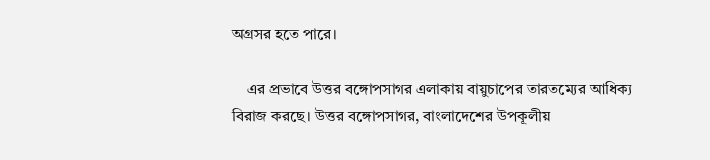অগ্রসর হতে পারে।

    এর প্রভাবে উত্তর বঙ্গোপসাগর এলাকায় বায়ুচাপের তারতম্যের আধিক্য বিরাজ করছে। উত্তর বঙ্গোপসাগর, বাংলাদেশের উপকূলীয়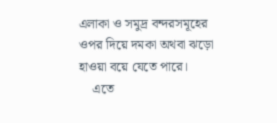এলাকা ও সমুদ্র বন্দরসমূহের ওপর দিয়ে দমকা অথবা ঝড়ো হাওয়া বয়ে যেতে পারে।
    এতে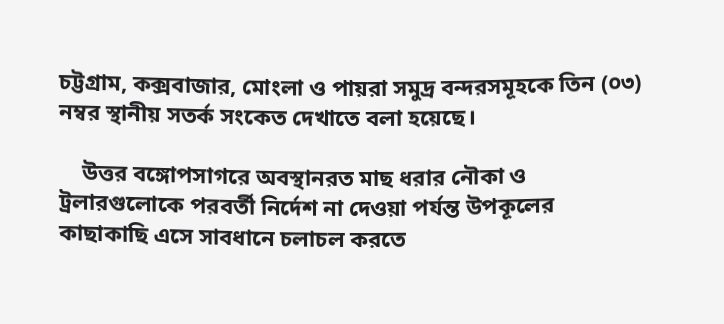চট্টগ্রাম, কক্সবাজার, মোংলা ও পায়রা সমুদ্র বন্দরসমূহকে তিন (০৩) নম্বর স্থানীয় সতর্ক সংকেত দেখাতে বলা হয়েছে।

    উত্তর বঙ্গোপসাগরে অবস্থানরত মাছ ধরার নৌকা ও ট্রলারগুলোকে পরবর্তী নির্দেশ না দেওয়া পর্যন্ত উপকূলের কাছাকাছি এসে সাবধানে চলাচল করতে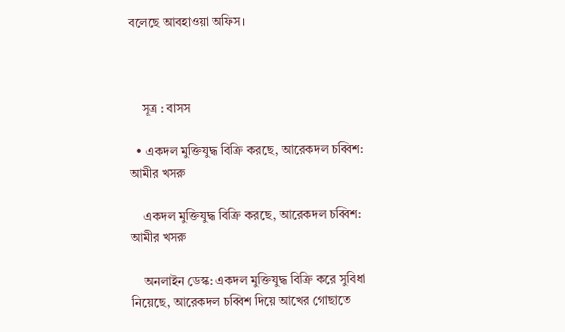বলেছে আবহাওয়া অফিস।



    সূত্র : বাসস

  • একদল মুক্তিযুদ্ধ বিক্রি করছে, আরেকদল চব্বিশ: আমীর খসরু

    একদল মুক্তিযুদ্ধ বিক্রি করছে, আরেকদল চব্বিশ: আমীর খসরু

    অনলাইন ডেস্ক: একদল মুক্তিযুদ্ধ বিক্রি করে সুবিধা নিয়েছে, আরেকদল চব্বিশ দিয়ে আখের গোছাতে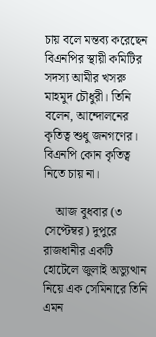চায় বলে মন্তব্য করেছেন বিএনপির স্থায়ী কমিটির সদস্য আমীর খসরু মাহমুদ চৌধুরী। তিনি বলেন, আন্দোলনের কৃতিত্ব শুধু জনগণের। বিএনপি কোন কৃতিত্ব নিতে চায় না।

    আজ বুধবার (৩ সেপ্টেম্বর) দুপুরে রাজধানীর একটি হোটেলে জুলাই অভ্যুত্থান নিয়ে এক সেমিনারে তিনি এমন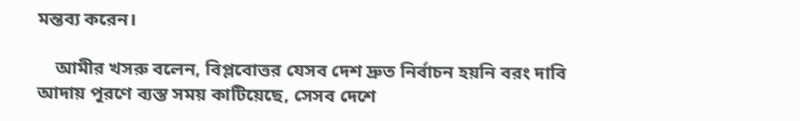মন্তব্য করেন।

    আমীর খসরু বলেন, বিপ্লবোত্তর যেসব দেশ দ্রুত নির্বাচন হয়নি বরং দাবি আদায় পূরণে ব্যস্ত সময় কাটিয়েছে, সেসব দেশে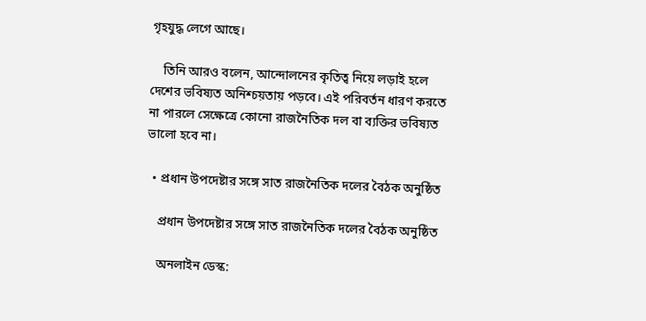গৃহযুদ্ধ লেগে আছে।

    তিনি আরও বলেন, আন্দোলনের কৃতিত্ব নিয়ে লড়াই হলে দেশের ভবিষ্যত অনিশ্চয়তায় পড়বে। এই পরিবর্তন ধারণ করতে না পারলে সেক্ষেত্রে কোনো রাজনৈতিক দল বা ব্যক্তির ভবিষ্যত ভালো হবে না।

  • প্রধান উপদেষ্টার সঙ্গে সাত রাজনৈতিক দলের বৈঠক অনুষ্ঠিত

    প্রধান উপদেষ্টার সঙ্গে সাত রাজনৈতিক দলের বৈঠক অনুষ্ঠিত

    অনলাইন ডেস্ক: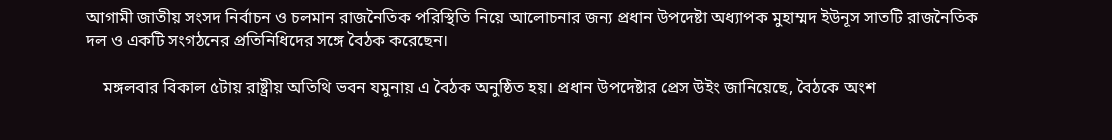আগামী জাতীয় সংসদ নির্বাচন ও চলমান রাজনৈতিক পরিস্থিতি নিয়ে আলোচনার জন্য প্রধান উপদেষ্টা অধ্যাপক মুহাম্মদ ইউনূস সাতটি রাজনৈতিক দল ও একটি সংগঠনের প্রতিনিধিদের সঙ্গে বৈঠক করেছেন।

    মঙ্গলবার বিকাল ৫টায় রাষ্ট্রীয় অতিথি ভবন যমুনায় এ বৈঠক অনুষ্ঠিত হয়। প্রধান উপদেষ্টার প্রেস উইং জানিয়েছে, বৈঠকে অংশ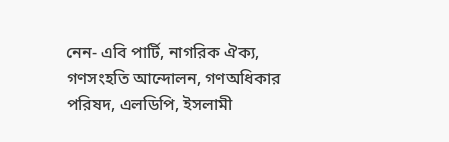নেন- এবি পার্টি, নাগরিক ঐক্য, গণসংহতি আন্দোলন, গণঅধিকার পরিষদ, এলডিপি, ইসলামী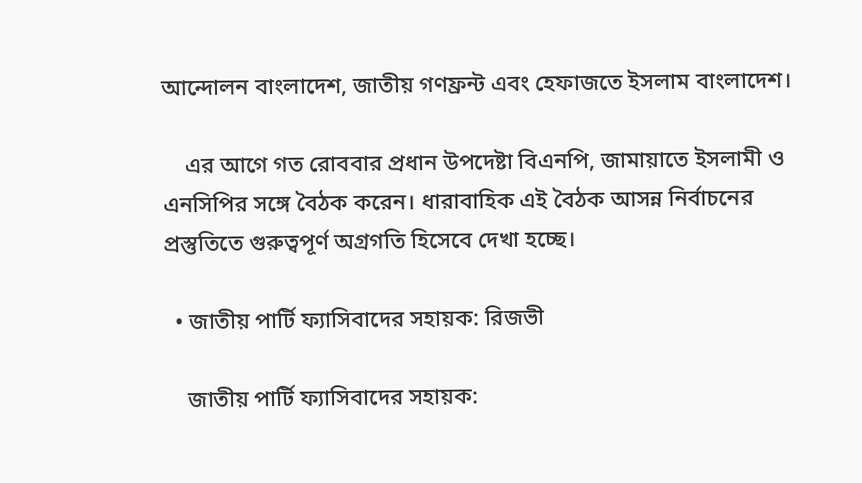আন্দোলন বাংলাদেশ, জাতীয় গণফ্রন্ট এবং হেফাজতে ইসলাম বাংলাদেশ।

    এর আগে গত রোববার প্রধান উপদেষ্টা বিএনপি, জামায়াতে ইসলামী ও এনসিপির সঙ্গে বৈঠক করেন। ধারাবাহিক এই বৈঠক আসন্ন নির্বাচনের প্রস্তুতিতে গুরুত্বপূর্ণ অগ্রগতি হিসেবে দেখা হচ্ছে।

  • জাতীয় পার্টি ফ্যাসিবাদের সহায়ক: রিজভী

    জাতীয় পার্টি ফ্যাসিবাদের সহায়ক: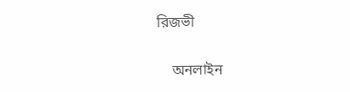রিজভী

    অনলাইন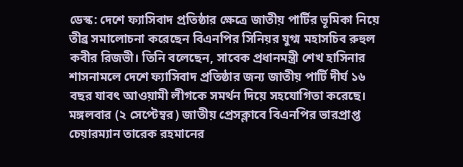ডেস্ক: দেশে ফ্যাসিবাদ প্রতিষ্ঠার ক্ষেত্রে জাতীয় পার্টির ভূমিকা নিয়ে তীব্র সমালোচনা করেছেন বিএনপির সিনিয়র যুগ্ম মহাসচিব রুহুল কবীর রিজভী। তিনি বলেছেন, সাবেক প্রধানমন্ত্রী শেখ হাসিনার শাসনামলে দেশে ফ্যাসিবাদ প্রতিষ্ঠার জন্য জাতীয় পার্টি দীর্ঘ ১৬ বছর যাবৎ আওয়ামী লীগকে সমর্থন দিয়ে সহযোগিতা করেছে। মঙ্গলবার (২ সেপ্টেম্বর) জাতীয় প্রেসক্লাবে বিএনপির ভারপ্রাপ্ত চেয়ারম্যান তারেক রহমানের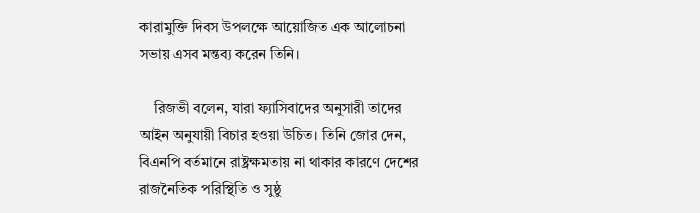কারামুক্তি দিবস উপলক্ষে আয়োজিত এক আলোচনা সভায় এসব মন্তব্য করেন তিনি।

    রিজভী বলেন, যারা ফ্যাসিবাদের অনুসারী তাদের আইন অনুযায়ী বিচার হওয়া উচিত। তিনি জোর দেন, বিএনপি বর্তমানে রাষ্ট্রক্ষমতায় না থাকার কারণে দেশের রাজনৈতিক পরিস্থিতি ও সুষ্ঠু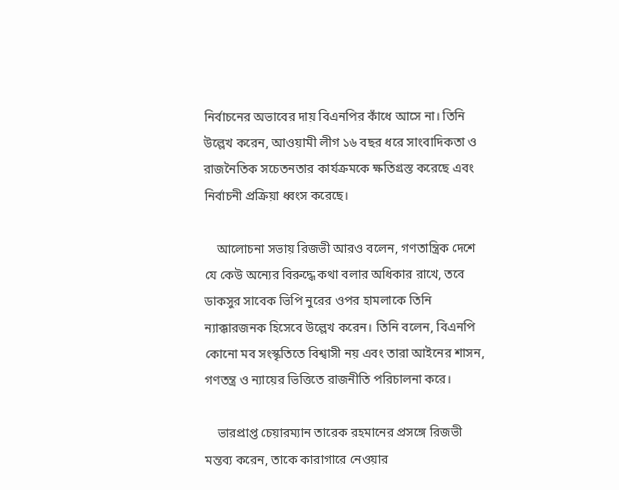নির্বাচনের অভাবের দায় বিএনপির কাঁধে আসে না। তিনি উল্লেখ করেন, আওয়ামী লীগ ১৬ বছর ধরে সাংবাদিকতা ও রাজনৈতিক সচেতনতার কার্যক্রমকে ক্ষতিগ্রস্ত করেছে এবং নির্বাচনী প্রক্রিয়া ধ্বংস করেছে।

    আলোচনা সভায় রিজভী আরও বলেন, গণতান্ত্রিক দেশে যে কেউ অন্যের বিরুদ্ধে কথা বলার অধিকার রাখে, তবে ডাকসুর সাবেক ভিপি নুরের ওপর হামলাকে তিনি ন্যাক্কারজনক হিসেবে উল্লেখ করেন। তিনি বলেন, বিএনপি কোনো মব সংস্কৃতিতে বিশ্বাসী নয় এবং তারা আইনের শাসন, গণতন্ত্র ও ন্যায়ের ভিত্তিতে রাজনীতি পরিচালনা করে।

    ভারপ্রাপ্ত চেয়ারম্যান তারেক রহমানের প্রসঙ্গে রিজভী মন্তব্য করেন, তাকে কারাগারে নেওয়ার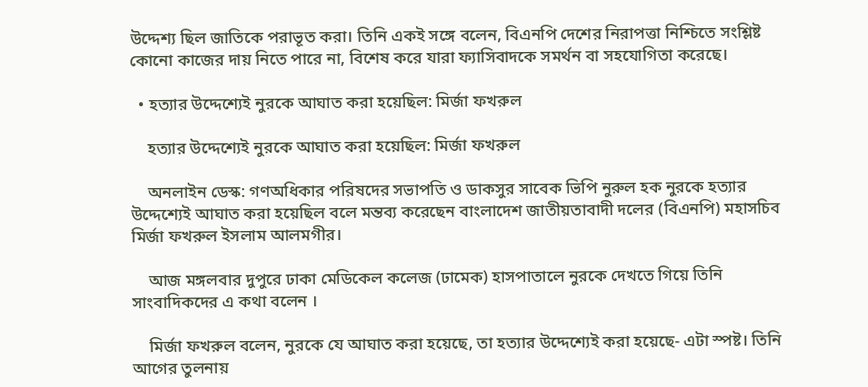উদ্দেশ্য ছিল জাতিকে পরাভূত করা। তিনি একই সঙ্গে বলেন, বিএনপি দেশের নিরাপত্তা নিশ্চিতে সংশ্লিষ্ট কোনো কাজের দায় নিতে পারে না, বিশেষ করে যারা ফ্যাসিবাদকে সমর্থন বা সহযোগিতা করেছে।

  • হত্যার উদ্দেশ্যেই নুরকে আঘাত করা হয়েছিল: মির্জা ফখরুল

    হত্যার উদ্দেশ্যেই নুরকে আঘাত করা হয়েছিল: মির্জা ফখরুল

    অনলাইন ডেস্ক: গণঅধিকার পরিষদের সভাপতি ও ডাকসুর সাবেক ভিপি নুরুল হক নুরকে হত্যার উদ্দেশ্যেই আঘাত করা হয়েছিল বলে মন্তব্য করেছেন বাংলাদেশ জাতীয়তাবাদী দলের (বিএনপি) মহাসচিব মির্জা ফখরুল ইসলাম আলমগীর।

    আজ মঙ্গলবার দুপুরে ঢাকা মেডিকেল কলেজ (ঢামেক) হাসপাতালে নুরকে দেখতে গিয়ে তিনি সাংবাদিকদের এ কথা বলেন ।

    মির্জা ফখরুল বলেন, নুরকে যে আঘাত করা হয়েছে, তা হত্যার উদ্দেশ্যেই করা হয়েছে- এটা স্পষ্ট। তিনি আগের তুলনায়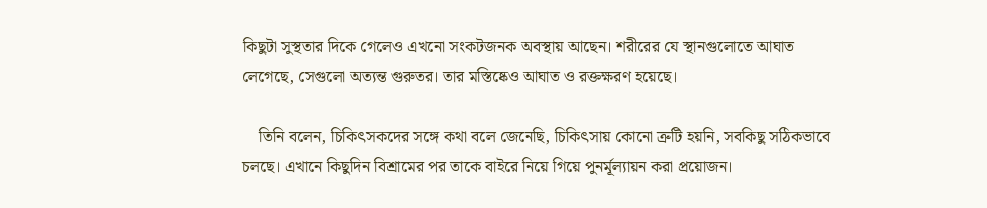কিছুটা সুস্থতার দিকে গেলেও এখনো সংকটজনক অবস্থায় আছেন। শরীরের যে স্থানগুলোতে আঘাত লেগেছে, সেগুলো অত্যন্ত গুরুতর। তার মস্তিষ্কেও আঘাত ও রক্তক্ষরণ হয়েছে।

    তিনি বলেন, চিকিৎসকদের সঙ্গে কথা বলে জেনেছি, চিকিৎসায় কোনো ত্রুটি হয়নি, সবকিছু সঠিকভাবে চলছে। এখানে কিছুদিন বিশ্রামের পর তাকে বাইরে নিয়ে গিয়ে পুনর্মূল্যায়ন করা প্রয়োজন।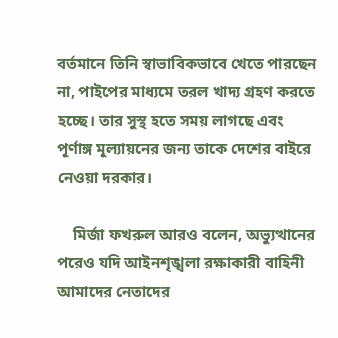বর্তমানে তিনি স্বাভাবিকভাবে খেতে পারছেন না, পাইপের মাধ্যমে তরল খাদ্য গ্রহণ করতে হচ্ছে। তার সুস্থ হতে সময় লাগছে এবং পূর্ণাঙ্গ মূল্যায়নের জন্য তাকে দেশের বাইরে নেওয়া দরকার।

    মির্জা ফখরুল আরও বলেন, অভ্যুত্থানের পরেও যদি আইনশৃঙ্খলা রক্ষাকারী বাহিনী আমাদের নেতাদের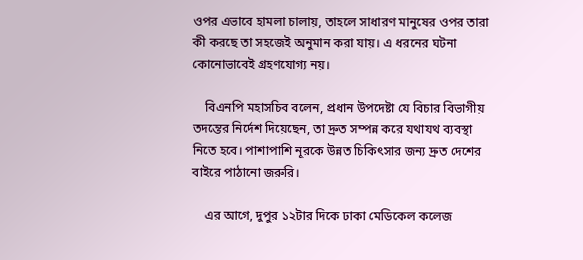ওপর এভাবে হামলা চালায়, তাহলে সাধারণ মানুষের ওপর তারা কী করছে তা সহজেই অনুমান করা যায়। এ ধরনের ঘটনা কোনোভাবেই গ্রহণযোগ্য নয়।

    বিএনপি মহাসচিব বলেন, প্রধান উপদেষ্টা যে বিচার বিভাগীয় তদন্তের নির্দেশ দিয়েছেন, তা দ্রুত সম্পন্ন করে যথাযথ ব্যবস্থা নিতে হবে। পাশাপাশি নূরকে উন্নত চিকিৎসার জন্য দ্রুত দেশের বাইরে পাঠানো জরুরি।

    এর আগে, দুপুর ১২টার দিকে ঢাকা মেডিকেল কলেজ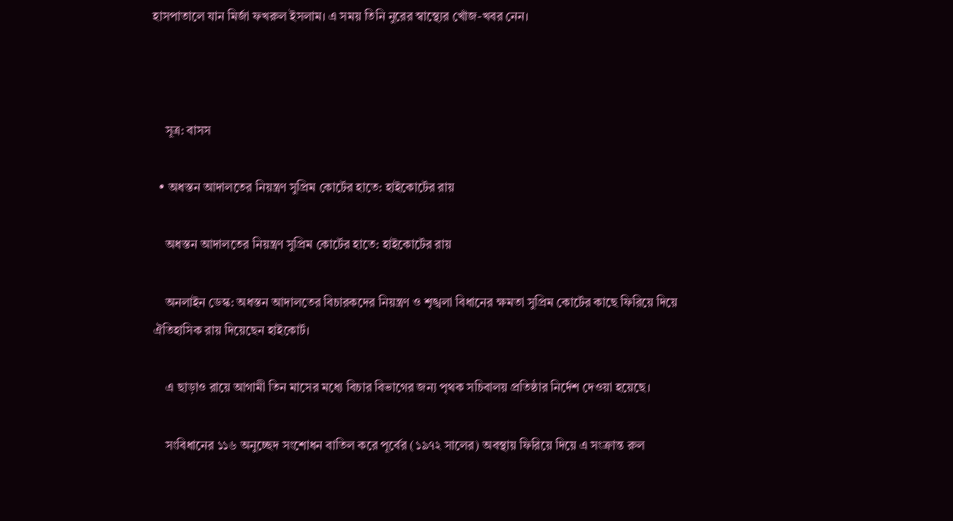হাসপাতালে যান মির্জা ফখরুল ইসলাম। এ সময় তিনি নুরের স্বাস্থ্যের খোঁজ-খবর নেন।



    সূত্র: বাসস

  • অধস্তন আদালতের নিয়ন্ত্রণ সুপ্রিম কোর্টের হাতে: হাইকোর্টের রায়

    অধস্তন আদালতের নিয়ন্ত্রণ সুপ্রিম কোর্টের হাতে: হাইকোর্টের রায়

    অনলাইন ডেস্ক: অধস্তন আদালতের বিচারকদের নিয়ন্ত্রণ ও শৃঙ্খলা বিধানের ক্ষমতা সুপ্রিম কোর্টের কাছে ফিরিয়ে দিয়ে ঐতিহাসিক রায় দিয়েছেন হাইকোর্ট।

    এ ছাড়াও রায়ে আগামী তিন মাসের মধ্যে বিচার বিভাগের জন্য পৃথক সচিবালয় প্রতিষ্ঠার নির্দেশ দেওয়া হয়েছে।

    সংবিধানের ১১৬ অনুচ্ছেদ সংশোধন বাতিল করে পূর্বের (১৯৭২ সালের) অবস্থায় ফিরিয়ে দিয়ে এ সংক্রান্ত রুল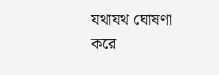যথাযথ ঘোষণা করে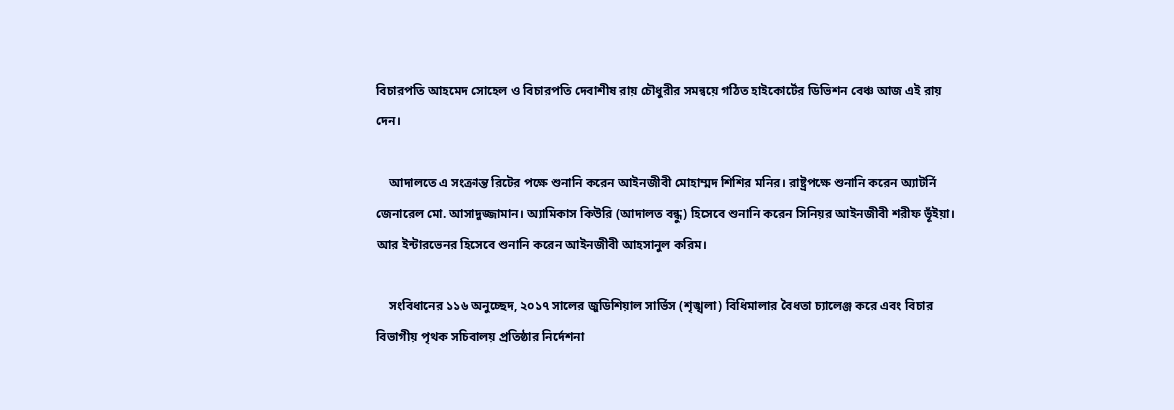বিচারপতি আহমেদ সোহেল ও বিচারপতি দেবাশীষ রায় চৌধুরীর সমন্বয়ে গঠিত হাইকোর্টের ডিভিশন বেঞ্চ আজ এই রায় দেন।

    আদালতে এ সংক্রান্ত রিটের পক্ষে শুনানি করেন আইনজীবী মোহাম্মদ শিশির মনির। রাষ্ট্রপক্ষে শুনানি করেন অ্যাটর্নি জেনারেল মো. আসাদুজ্জামান। অ্যামিকাস কিউরি (আদালত বন্ধু) হিসেবে শুনানি করেন সিনিয়র আইনজীবী শরীফ ভূঁইয়া। আর ইন্টারভেনর হিসেবে শুনানি করেন আইনজীবী আহসানুল করিম।

    সংবিধানের ১১৬ অনুচ্ছেদ, ২০১৭ সালের জুডিশিয়াল সার্ভিস (শৃঙ্খলা) বিধিমালার বৈধতা চ্যালেঞ্জ করে এবং বিচার বিভাগীয় পৃথক সচিবালয় প্রতিষ্ঠার নির্দেশনা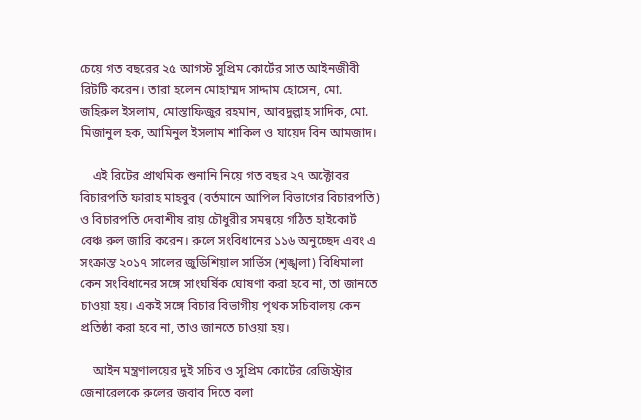চেয়ে গত বছরের ২৫ আগস্ট সুপ্রিম কোর্টের সাত আইনজীবী রিটটি করেন। তারা হলেন মোহাম্মদ সাদ্দাম হোসেন, মো. জহিরুল ইসলাম, মোস্তাফিজুর রহমান, আবদুল্লাহ সাদিক, মো. মিজানুল হক, আমিনুল ইসলাম শাকিল ও যায়েদ বিন আমজাদ।

    এই রিটের প্রাথমিক শুনানি নিয়ে গত বছর ২৭ অক্টোবর বিচারপতি ফারাহ মাহবুব (বর্তমানে আপিল বিভাগের বিচারপতি) ও বিচারপতি দেবাশীষ রায় চৌধুরীর সমন্বয়ে গঠিত হাইকোর্ট বেঞ্চ রুল জারি করেন। রুলে সংবিধানের ১১৬ অনুচ্ছেদ এবং এ সংক্রান্ত ২০১৭ সালের জুডিশিয়াল সার্ভিস (শৃঙ্খলা) বিধিমালা কেন সংবিধানের সঙ্গে সাংঘর্ষিক ঘোষণা করা হবে না, তা জানতে চাওয়া হয়। একই সঙ্গে বিচার বিভাগীয় পৃথক সচিবালয় কেন প্রতিষ্ঠা করা হবে না, তাও জানতে চাওয়া হয়।

    আইন মন্ত্রণালয়ের দুই সচিব ও সুপ্রিম কোর্টের রেজিস্ট্রার জেনারেলকে রুলের জবাব দিতে বলা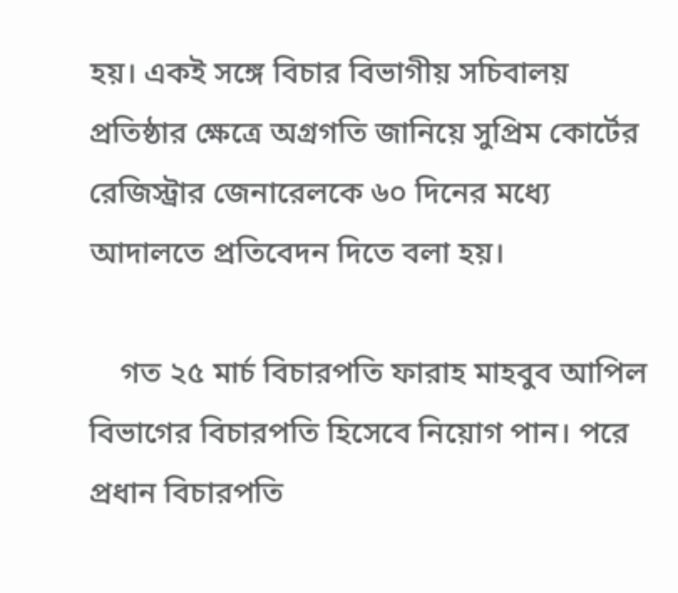হয়। একই সঙ্গে বিচার বিভাগীয় সচিবালয় প্রতিষ্ঠার ক্ষেত্রে অগ্রগতি জানিয়ে সুপ্রিম কোর্টের রেজিস্ট্রার জেনারেলকে ৬০ দিনের মধ্যে আদালতে প্রতিবেদন দিতে বলা হয়।

    গত ২৫ মার্চ বিচারপতি ফারাহ মাহবুব আপিল বিভাগের বিচারপতি হিসেবে নিয়োগ পান। পরে প্রধান বিচারপতি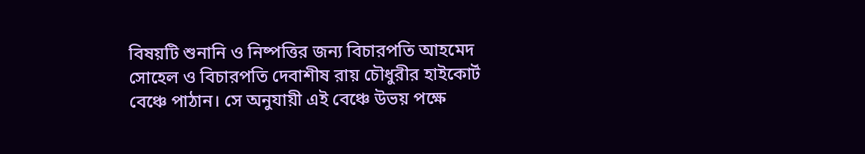বিষয়টি শুনানি ও নিষ্পত্তির জন্য বিচারপতি আহমেদ সোহেল ও বিচারপতি দেবাশীষ রায় চৌধুরীর হাইকোর্ট বেঞ্চে পাঠান। সে অনুযায়ী এই বেঞ্চে উভয় পক্ষে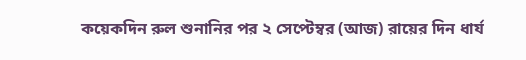কয়েকদিন রুল শুনানির পর ২ সেপ্টেম্বর (আজ) রায়ের দিন ধার্য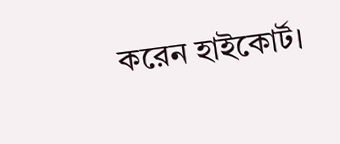করেন হাইকোর্ট।